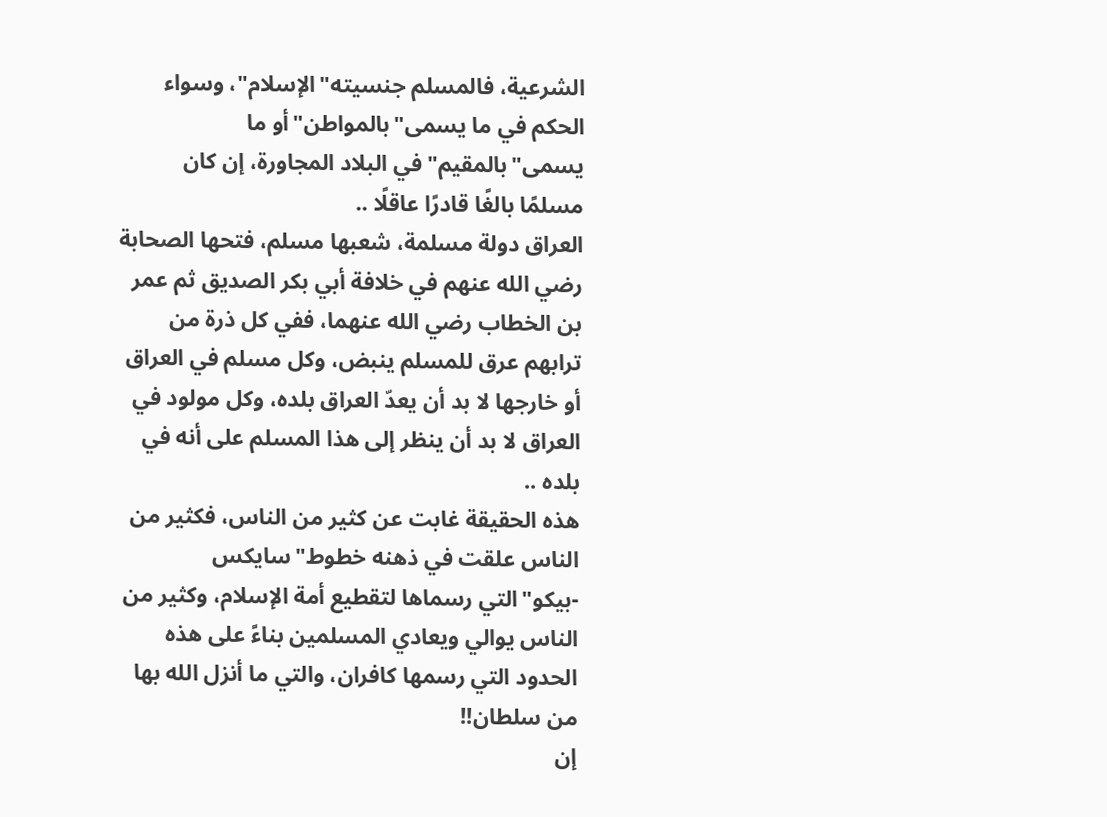الشرعية، فالمسلم جنسيته"الإسلام"، وسواء الحكم في ما يسمى"بالمواطن"أو ما يسمى"بالمقيم"في البلاد المجاورة، إن كان مسلمًا بالغًا قادرًا عاقلًا ..
العراق دولة مسلمة، شعبها مسلم، فتحها الصحابة رضي الله عنهم في خلافة أبي بكر الصديق ثم عمر بن الخطاب رضي الله عنهما، ففي كل ذرة من ترابهم عرق للمسلم ينبض، وكل مسلم في العراق أو خارجها لا بد أن يعدّ العراق بلده، وكل مولود في العراق لا بد أن ينظر إلى هذا المسلم على أنه في بلده ..
هذه الحقيقة غابت عن كثير من الناس، فكثير من الناس علقت في ذهنه خطوط"سايكس -بيكو"التي رسماها لتقطيع أمة الإسلام، وكثير من الناس يوالي ويعادي المسلمين بناءً على هذه الحدود التي رسمها كافران، والتي ما أنزل الله بها من سلطان!!
إن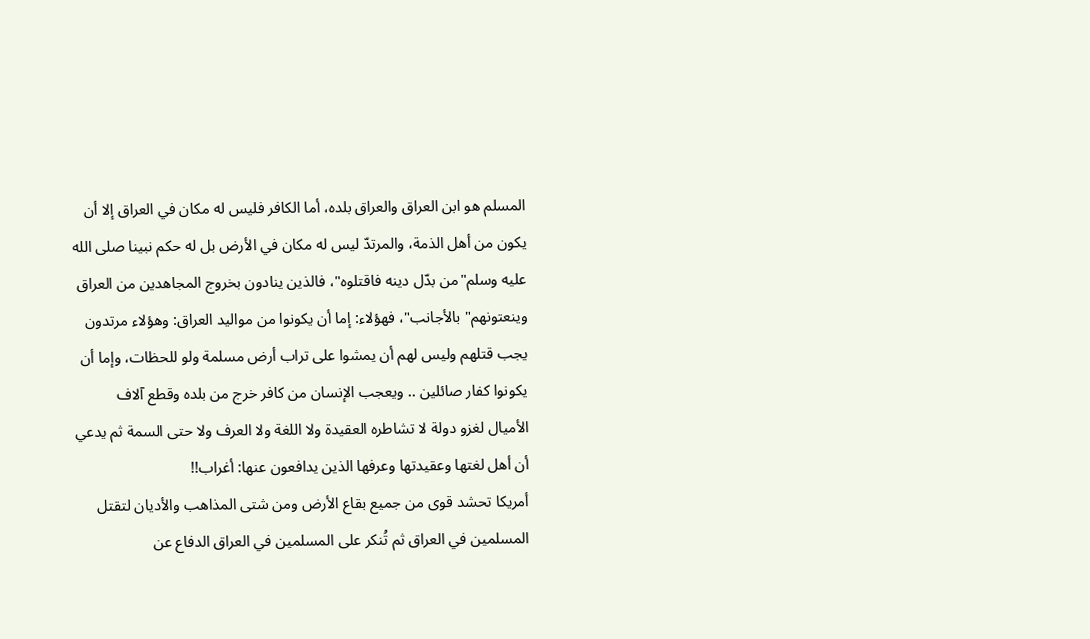المسلم هو ابن العراق والعراق بلده، أما الكافر فليس له مكان في العراق إلا أن يكون من أهل الذمة، والمرتدّ ليس له مكان في الأرض بل له حكم نبينا صلى الله عليه وسلم"من بدّل دينه فاقتلوه"، فالذين ينادون بخروج المجاهدين من العراق وينعتونهم"بالأجانب"، فهؤلاء: إما أن يكونوا من مواليد العراق: وهؤلاء مرتدون يجب قتلهم وليس لهم أن يمشوا على تراب أرض مسلمة ولو للحظات، وإما أن يكونوا كفار صائلين .. ويعجب الإنسان من كافر خرج من بلده وقطع آلاف الأميال لغزو دولة لا تشاطره العقيدة ولا اللغة ولا العرف ولا حتى السمة ثم يدعي أن أهل لغتها وعقيدتها وعرفها الذين يدافعون عنها: أغراب!!
أمريكا تحشد قوى من جميع بقاع الأرض ومن شتى المذاهب والأديان لتقتل المسلمين في العراق ثم تُنكر على المسلمين في العراق الدفاع عن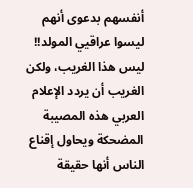أنفسهم بدعوى أنهم ليسوا عراقيي المولد!! ليس هذا الغريب، ولكن الغريب أن يردد الإعلام العربي هذه المصيبة المضحكة ويحاول إقناع الناس أنها حقيقة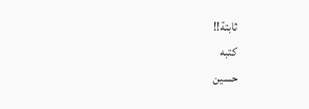ثابتة!!
كتبه
حسين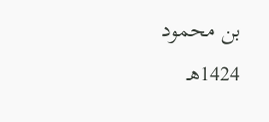بن محمود
1424هـ